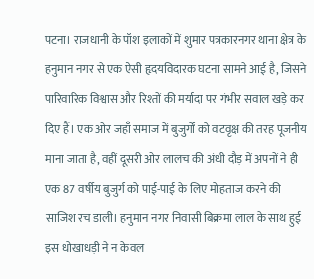पटना। राजधानी के पॉश इलाकों में शुमार पत्रकारनगर थाना क्षेत्र के हनुमान नगर से एक ऐसी हृदयविदारक घटना सामने आई है, जिसने पारिवारिक विश्वास और रिश्तों की मर्यादा पर गंभीर सवाल खड़े कर दिए हैं। एक ओर जहाँ समाज में बुजुर्गों को वटवृक्ष की तरह पूजनीय माना जाता है, वहीं दूसरी ओर लालच की अंधी दौड़ में अपनों ने ही एक 87 वर्षीय बुजुर्ग को पाई-पाई के लिए मोहताज करने की साजिश रच डाली। हनुमान नगर निवासी बिक्रमा लाल के साथ हुई इस धोखाधड़ी ने न केवल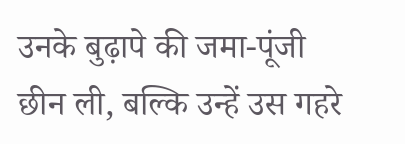उनके बुढ़ापे की जमा-पूंजी छीन ली, बल्कि उन्हें उस गहरे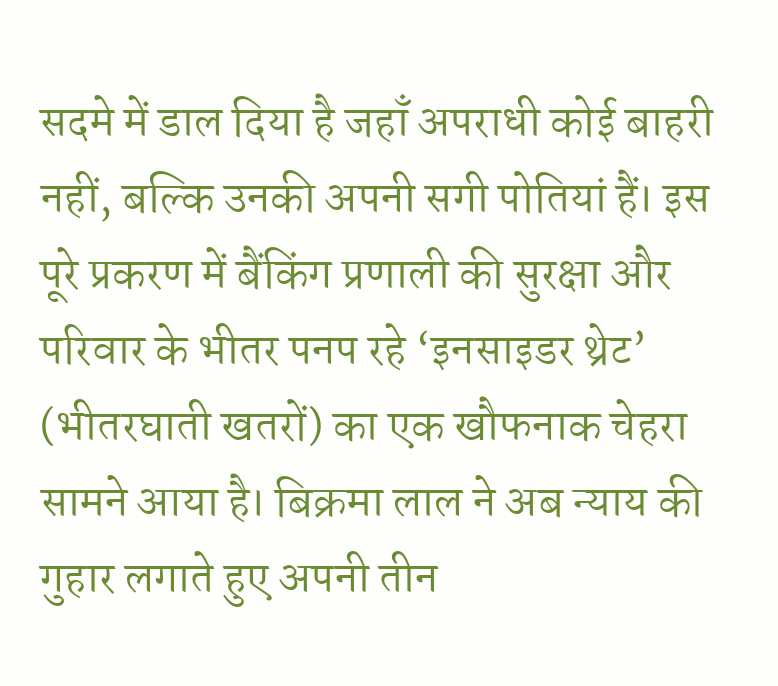सदमे में डाल दिया है जहाँ अपराधी कोई बाहरी नहीं, बल्कि उनकी अपनी सगी पोतियां हैं। इस पूरे प्रकरण में बैंकिंग प्रणाली की सुरक्षा और परिवार के भीतर पनप रहे ‘इनसाइडर थ्रेट’ (भीतरघाती खतरों) का एक खौफनाक चेहरा सामने आया है। बिक्रमा लाल ने अब न्याय की गुहार लगाते हुए अपनी तीन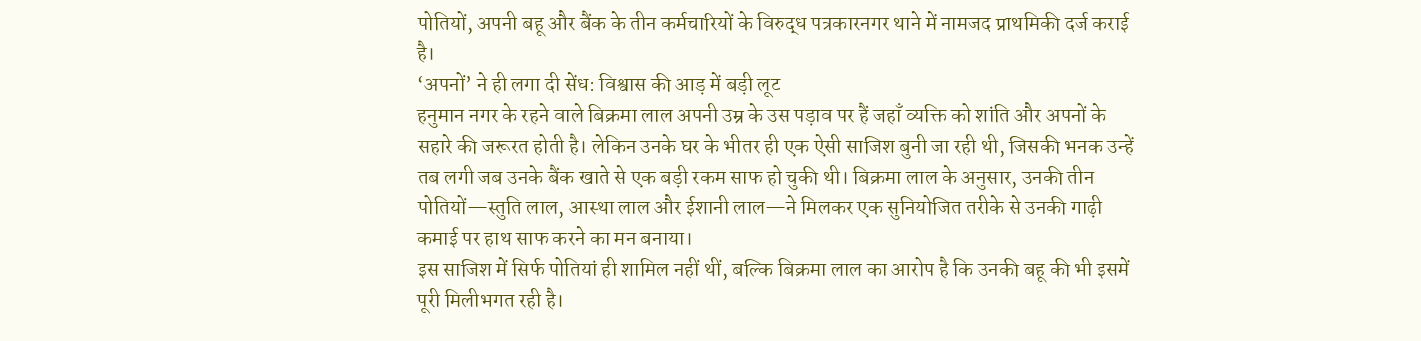पोतियों, अपनी बहू और बैंक के तीन कर्मचारियों के विरुद्ध पत्रकारनगर थाने में नामजद प्राथमिकी दर्ज कराई है।
‘अपनों’ ने ही लगा दी सेंध: विश्वास की आड़ में बड़ी लूट
हनुमान नगर के रहने वाले बिक्रमा लाल अपनी उम्र के उस पड़ाव पर हैं जहाँ व्यक्ति को शांति और अपनों के सहारे की जरूरत होती है। लेकिन उनके घर के भीतर ही एक ऐसी साजिश बुनी जा रही थी, जिसकी भनक उन्हें तब लगी जब उनके बैंक खाते से एक बड़ी रकम साफ हो चुकी थी। बिक्रमा लाल के अनुसार, उनकी तीन पोतियों—स्तुति लाल, आस्था लाल और ईशानी लाल—ने मिलकर एक सुनियोजित तरीके से उनकी गाढ़ी कमाई पर हाथ साफ करने का मन बनाया।
इस साजिश में सिर्फ पोतियां ही शामिल नहीं थीं, बल्कि बिक्रमा लाल का आरोप है कि उनकी बहू की भी इसमें पूरी मिलीभगत रही है।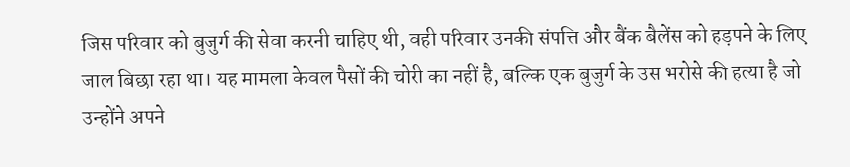जिस परिवार को बुजुर्ग की सेवा करनी चाहिए थी, वही परिवार उनकी संपत्ति और बैंक बैलेंस को हड़पने के लिए जाल बिछा रहा था। यह मामला केवल पैसों की चोरी का नहीं है, बल्कि एक बुजुर्ग के उस भरोसे की हत्या है जो उन्होंने अपने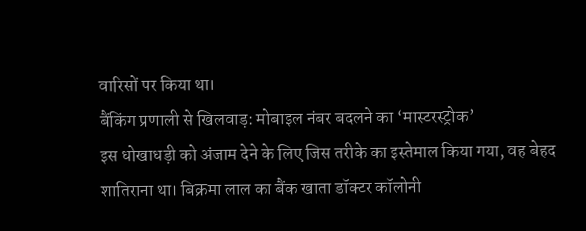वारिसों पर किया था।
बैंकिंग प्रणाली से खिलवाड़: मोबाइल नंबर बदलने का ‘मास्टरस्ट्रोक’
इस धोखाधड़ी को अंजाम देने के लिए जिस तरीके का इस्तेमाल किया गया, वह बेहद शातिराना था। बिक्रमा लाल का बैंक खाता डॉक्टर कॉलोनी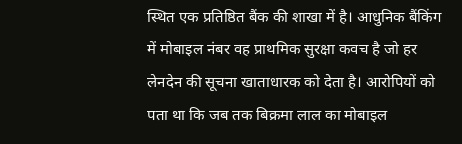स्थित एक प्रतिष्ठित बैंक की शाखा में है। आधुनिक बैंकिंग में मोबाइल नंबर वह प्राथमिक सुरक्षा कवच है जो हर लेनदेन की सूचना खाताधारक को देता है। आरोपियों को पता था कि जब तक बिक्रमा लाल का मोबाइल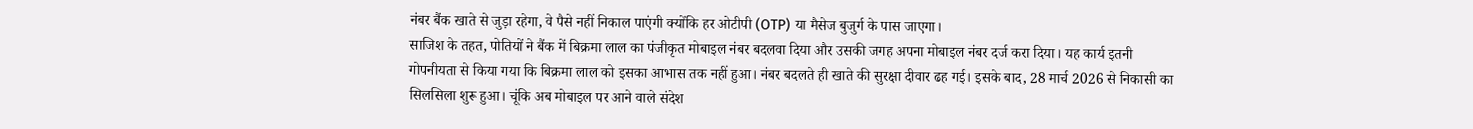नंबर बैंक खाते से जुड़ा रहेगा, वे पैसे नहीं निकाल पाएंगी क्योंकि हर ओटीपी (OTP) या मैसेज बुजुर्ग के पास जाएगा।
साजिश के तहत, पोतियों ने बैंक में बिक्रमा लाल का पंजीकृत मोबाइल नंबर बदलवा दिया और उसकी जगह अपना मोबाइल नंबर दर्ज करा दिया। यह कार्य इतनी गोपनीयता से किया गया कि बिक्रमा लाल को इसका आभास तक नहीं हुआ। नंबर बदलते ही खाते की सुरक्षा दीवार ढह गई। इसके बाद, 28 मार्च 2026 से निकासी का सिलसिला शुरू हुआ। चूंकि अब मोबाइल पर आने वाले संदेश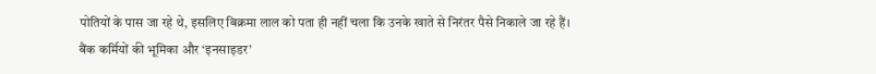पोतियों के पास जा रहे थे, इसलिए बिक्रमा लाल को पता ही नहीं चला कि उनके खाते से निरंतर पैसे निकाले जा रहे हैं।
बैंक कर्मियों की भूमिका और ‘इनसाइडर’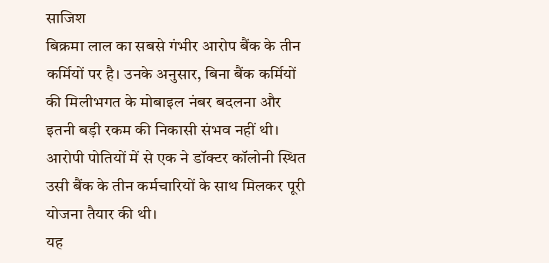साजिश
बिक्रमा लाल का सबसे गंभीर आरोप बैंक के तीन कर्मियों पर है। उनके अनुसार, बिना बैंक कर्मियों की मिलीभगत के मोबाइल नंबर बदलना और इतनी बड़ी रकम की निकासी संभव नहीं थी। आरोपी पोतियों में से एक ने डॉक्टर कॉलोनी स्थित उसी बैंक के तीन कर्मचारियों के साथ मिलकर पूरी योजना तैयार की थी।
यह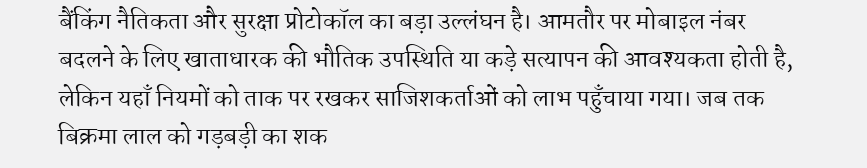बैंकिंग नैतिकता और सुरक्षा प्रोटोकॉल का बड़ा उल्लंघन है। आमतौर पर मोबाइल नंबर बदलने के लिए खाताधारक की भौतिक उपस्थिति या कड़े सत्यापन की आवश्यकता होती है, लेकिन यहाँ नियमों को ताक पर रखकर साजिशकर्ताओं को लाभ पहुँचाया गया। जब तक बिक्रमा लाल को गड़बड़ी का शक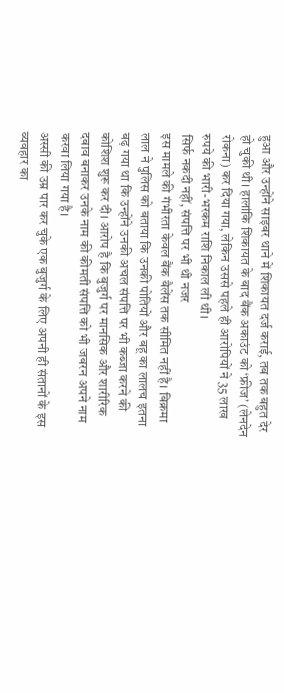हुआ और उन्होंने साइबर थाने में शिकायत दर्ज कराई, तब तक बहुत देर हो चुकी थी। हालांकि शिकायत के बाद बैंक अकाउंट को ‘फ्रीज’ (लेनदेन रोकना) कर दिया गया, लेकिन उससे पहले ही आरोपियों ने 35 लाख रुपये की भारी-भरकम राशि निकाल ली थी।
सिर्फ नकदी नहीं, संपत्ति पर भी थी नजर
इस मामले की गंभीरता केवल बैंक बैलेंस तक सीमित नहीं है। बिक्रमा लाल ने पुलिस को बताया कि उनकी पोतियों और बहू का लालच इतना बढ़ गया था कि उन्होंने उनकी अचल संपत्ति पर भी कब्जा करने की कोशिश शुरू कर दी। आरोप है कि बुजुर्ग पर मानसिक और शारीरिक दबाव बनाकर उनके नाम की कीमती संपत्ति को भी जबरन अपने नाम करवा लिया गया है।
अस्सी की उम्र पार कर चुके एक बुजुर्ग के लिए अपनी ही संतानों के इस व्यवहार का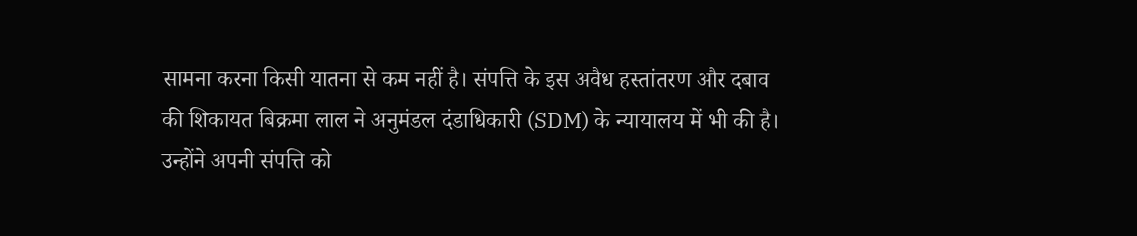सामना करना किसी यातना से कम नहीं है। संपत्ति के इस अवैध हस्तांतरण और दबाव की शिकायत बिक्रमा लाल ने अनुमंडल दंडाधिकारी (SDM) के न्यायालय में भी की है। उन्होंने अपनी संपत्ति को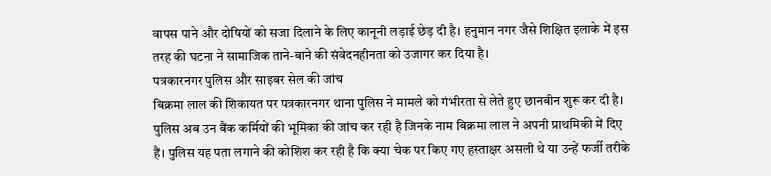वापस पाने और दोषियों को सजा दिलाने के लिए कानूनी लड़ाई छेड़ दी है। हनुमान नगर जैसे शिक्षित इलाके में इस तरह की घटना ने सामाजिक ताने-बाने की संवेदनहीनता को उजागर कर दिया है।
पत्रकारनगर पुलिस और साइबर सेल की जांच
बिक्रमा लाल की शिकायत पर पत्रकारनगर थाना पुलिस ने मामले को गंभीरता से लेते हुए छानबीन शुरू कर दी है। पुलिस अब उन बैंक कर्मियों की भूमिका की जांच कर रही है जिनके नाम बिक्रमा लाल ने अपनी प्राथमिकी में दिए हैं। पुलिस यह पता लगाने की कोशिश कर रही है कि क्या चेक पर किए गए हस्ताक्षर असली थे या उन्हें फर्जी तरीके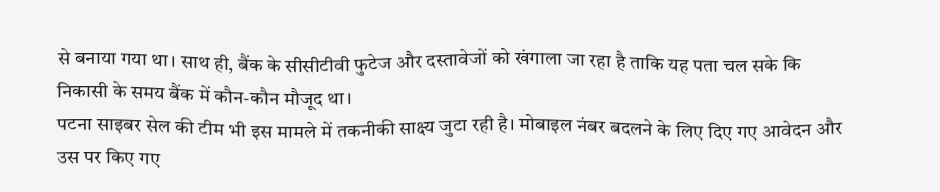से बनाया गया था। साथ ही, बैंक के सीसीटीवी फुटेज और दस्तावेजों को खंगाला जा रहा है ताकि यह पता चल सके कि निकासी के समय बैंक में कौन-कौन मौजूद था।
पटना साइबर सेल की टीम भी इस मामले में तकनीकी साक्ष्य जुटा रही है। मोबाइल नंबर बदलने के लिए दिए गए आवेदन और उस पर किए गए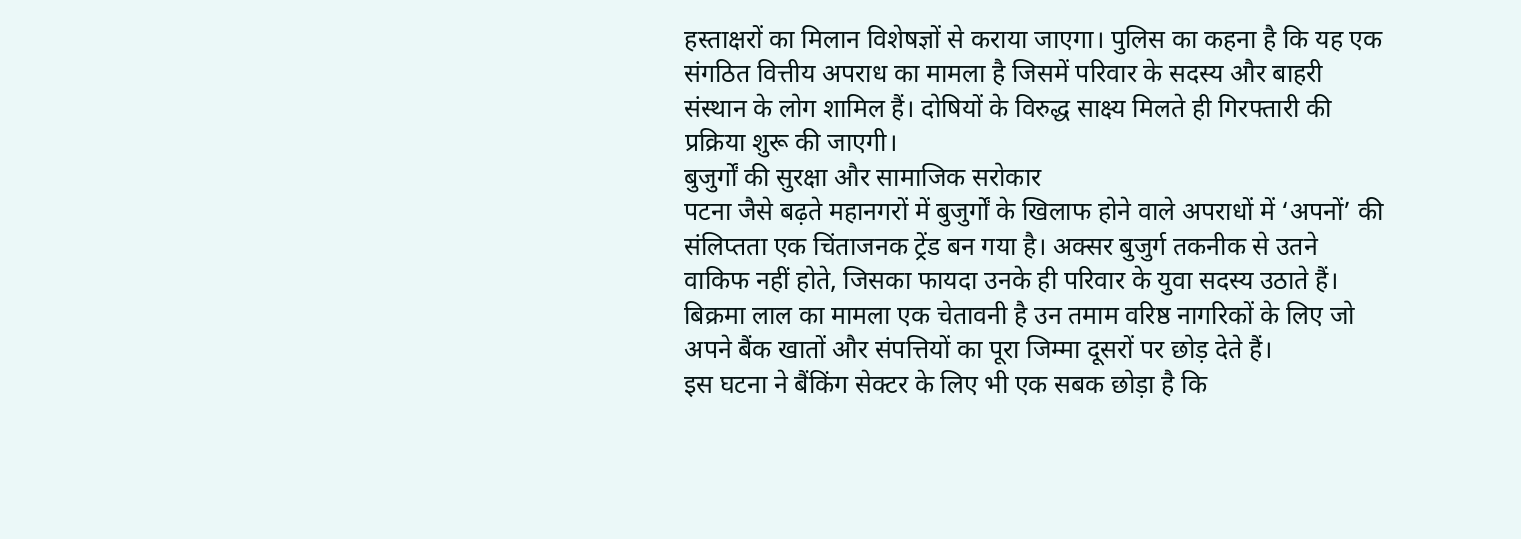हस्ताक्षरों का मिलान विशेषज्ञों से कराया जाएगा। पुलिस का कहना है कि यह एक संगठित वित्तीय अपराध का मामला है जिसमें परिवार के सदस्य और बाहरी संस्थान के लोग शामिल हैं। दोषियों के विरुद्ध साक्ष्य मिलते ही गिरफ्तारी की प्रक्रिया शुरू की जाएगी।
बुजुर्गों की सुरक्षा और सामाजिक सरोकार
पटना जैसे बढ़ते महानगरों में बुजुर्गों के खिलाफ होने वाले अपराधों में ‘अपनों’ की संलिप्तता एक चिंताजनक ट्रेंड बन गया है। अक्सर बुजुर्ग तकनीक से उतने वाकिफ नहीं होते, जिसका फायदा उनके ही परिवार के युवा सदस्य उठाते हैं। बिक्रमा लाल का मामला एक चेतावनी है उन तमाम वरिष्ठ नागरिकों के लिए जो अपने बैंक खातों और संपत्तियों का पूरा जिम्मा दूसरों पर छोड़ देते हैं।
इस घटना ने बैंकिंग सेक्टर के लिए भी एक सबक छोड़ा है कि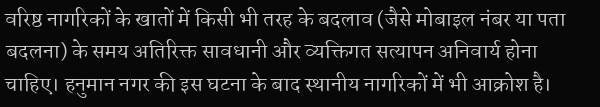वरिष्ठ नागरिकों के खातों में किसी भी तरह के बदलाव (जैसे मोबाइल नंबर या पता बदलना) के समय अतिरिक्त सावधानी और व्यक्तिगत सत्यापन अनिवार्य होना चाहिए। हनुमान नगर की इस घटना के बाद स्थानीय नागरिकों में भी आक्रोश है।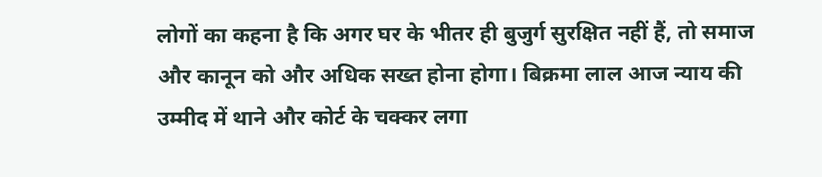लोगों का कहना है कि अगर घर के भीतर ही बुजुर्ग सुरक्षित नहीं हैं, तो समाज और कानून को और अधिक सख्त होना होगा। बिक्रमा लाल आज न्याय की उम्मीद में थाने और कोर्ट के चक्कर लगा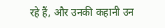रहे हैं, और उनकी कहानी उन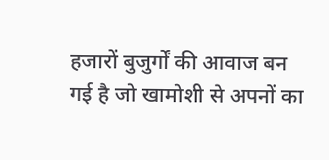हजारों बुजुर्गों की आवाज बन गई है जो खामोशी से अपनों का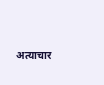अत्याचार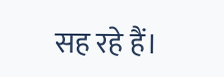सह रहे हैं।